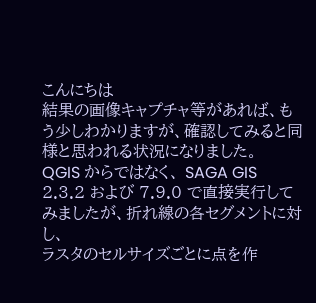こんにちは
結果の画像キャプチャ等があれば、もう少しわかりますが、確認してみると同様と思われる状況になりました。
QGIS からではなく、 SAGA GIS 2.3.2 および 7.9.0 で直接実行してみましたが、折れ線の各セグメントに対し、
ラスタのセルサイズごとに点を作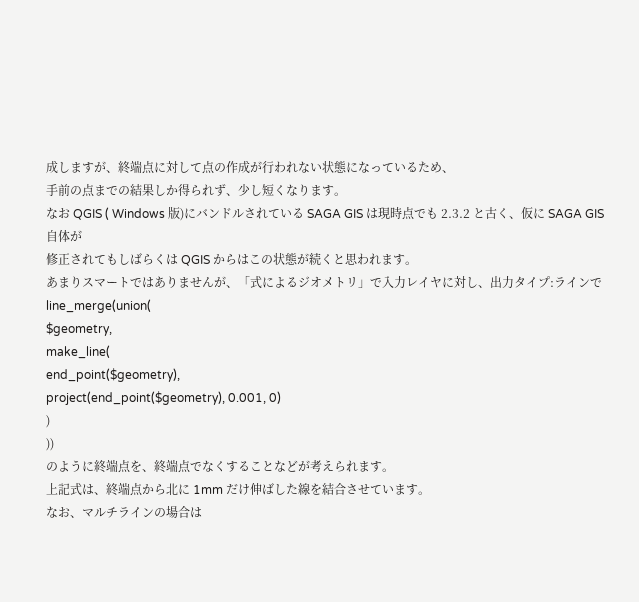成しますが、終端点に対して点の作成が行われない状態になっているため、
手前の点までの結果しか得られず、少し短くなります。
なお QGIS ( Windows 版)にバンドルされている SAGA GIS は現時点でも 2.3.2 と古く、仮に SAGA GIS 自体が
修正されてもしばらくは QGIS からはこの状態が続くと思われます。
あまりスマートではありませんが、「式によるジオメトリ」で入力レイヤに対し、出力タイプ:ラインで
line_merge(union(
$geometry,
make_line(
end_point($geometry),
project(end_point($geometry), 0.001, 0)
)
))
のように終端点を、終端点でなくすることなどが考えられます。
上記式は、終端点から北に 1mm だけ伸ばした線を結合させています。
なお、マルチラインの場合は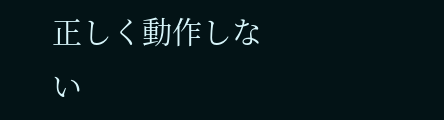正しく動作しない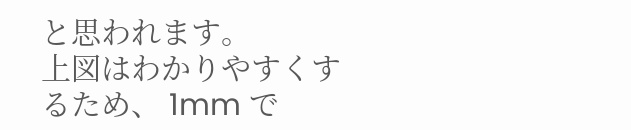と思われます。
上図はわかりやすくするため、 1mm で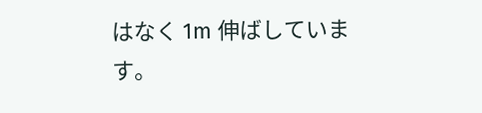はなく 1m 伸ばしています。